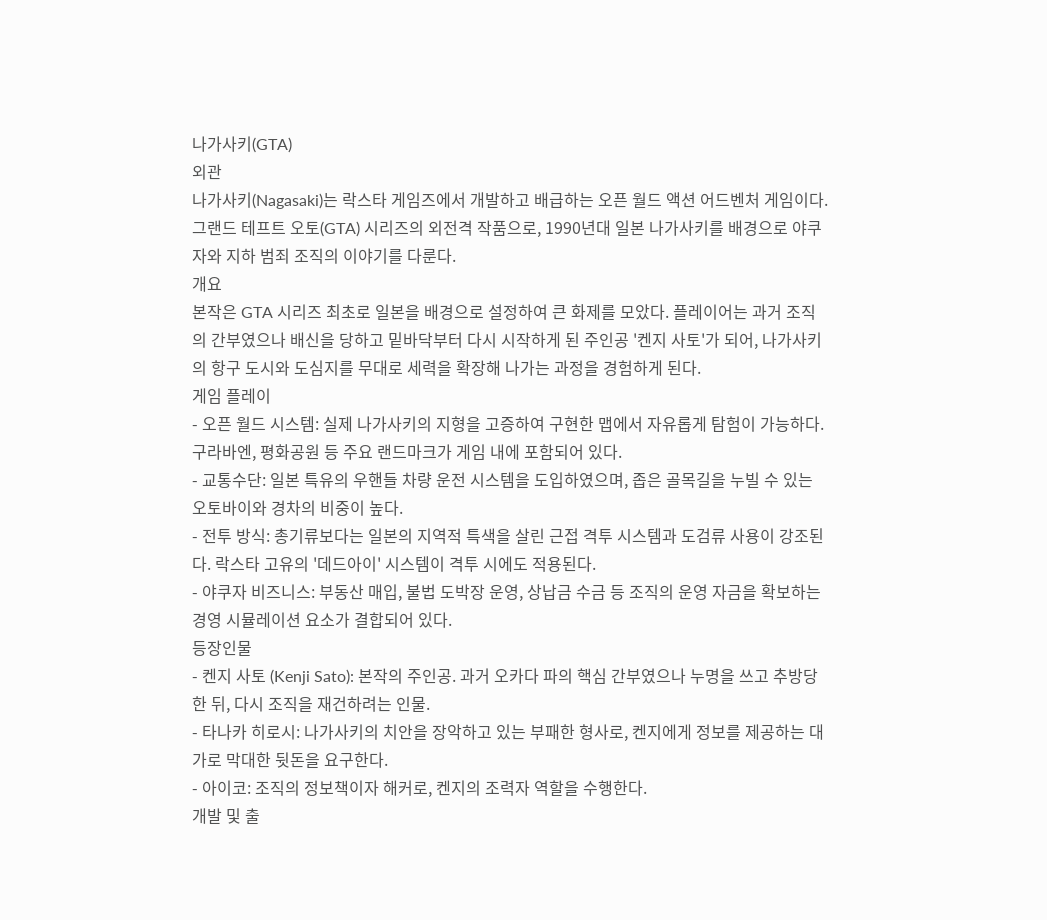나가사키(GTA)
외관
나가사키(Nagasaki)는 락스타 게임즈에서 개발하고 배급하는 오픈 월드 액션 어드벤처 게임이다. 그랜드 테프트 오토(GTA) 시리즈의 외전격 작품으로, 1990년대 일본 나가사키를 배경으로 야쿠자와 지하 범죄 조직의 이야기를 다룬다.
개요
본작은 GTA 시리즈 최초로 일본을 배경으로 설정하여 큰 화제를 모았다. 플레이어는 과거 조직의 간부였으나 배신을 당하고 밑바닥부터 다시 시작하게 된 주인공 '켄지 사토'가 되어, 나가사키의 항구 도시와 도심지를 무대로 세력을 확장해 나가는 과정을 경험하게 된다.
게임 플레이
- 오픈 월드 시스템: 실제 나가사키의 지형을 고증하여 구현한 맵에서 자유롭게 탐험이 가능하다. 구라바엔, 평화공원 등 주요 랜드마크가 게임 내에 포함되어 있다.
- 교통수단: 일본 특유의 우핸들 차량 운전 시스템을 도입하였으며, 좁은 골목길을 누빌 수 있는 오토바이와 경차의 비중이 높다.
- 전투 방식: 총기류보다는 일본의 지역적 특색을 살린 근접 격투 시스템과 도검류 사용이 강조된다. 락스타 고유의 '데드아이' 시스템이 격투 시에도 적용된다.
- 야쿠자 비즈니스: 부동산 매입, 불법 도박장 운영, 상납금 수금 등 조직의 운영 자금을 확보하는 경영 시뮬레이션 요소가 결합되어 있다.
등장인물
- 켄지 사토 (Kenji Sato): 본작의 주인공. 과거 오카다 파의 핵심 간부였으나 누명을 쓰고 추방당한 뒤, 다시 조직을 재건하려는 인물.
- 타나카 히로시: 나가사키의 치안을 장악하고 있는 부패한 형사로, 켄지에게 정보를 제공하는 대가로 막대한 뒷돈을 요구한다.
- 아이코: 조직의 정보책이자 해커로, 켄지의 조력자 역할을 수행한다.
개발 및 출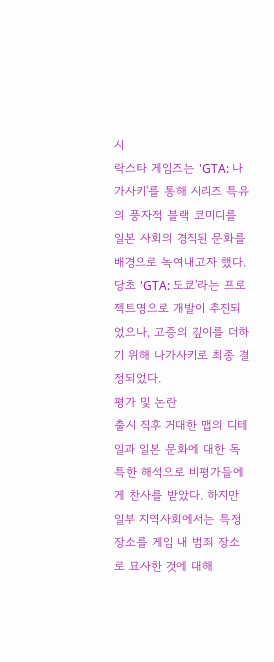시
락스타 게임즈는 'GTA: 나가사키'를 통해 시리즈 특유의 풍자적 블랙 코미디를 일본 사회의 경직된 문화를 배경으로 녹여내고자 했다. 당초 'GTA: 도쿄'라는 프로젝트명으로 개발이 추진되었으나, 고증의 깊이를 더하기 위해 나가사키로 최종 결정되었다.
평가 및 논란
출시 직후 거대한 맵의 디테일과 일본 문화에 대한 독특한 해석으로 비평가들에게 찬사를 받았다. 하지만 일부 지역사회에서는 특정 장소를 게임 내 범죄 장소로 묘사한 것에 대해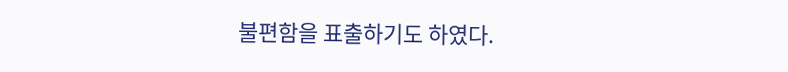불편함을 표출하기도 하였다.